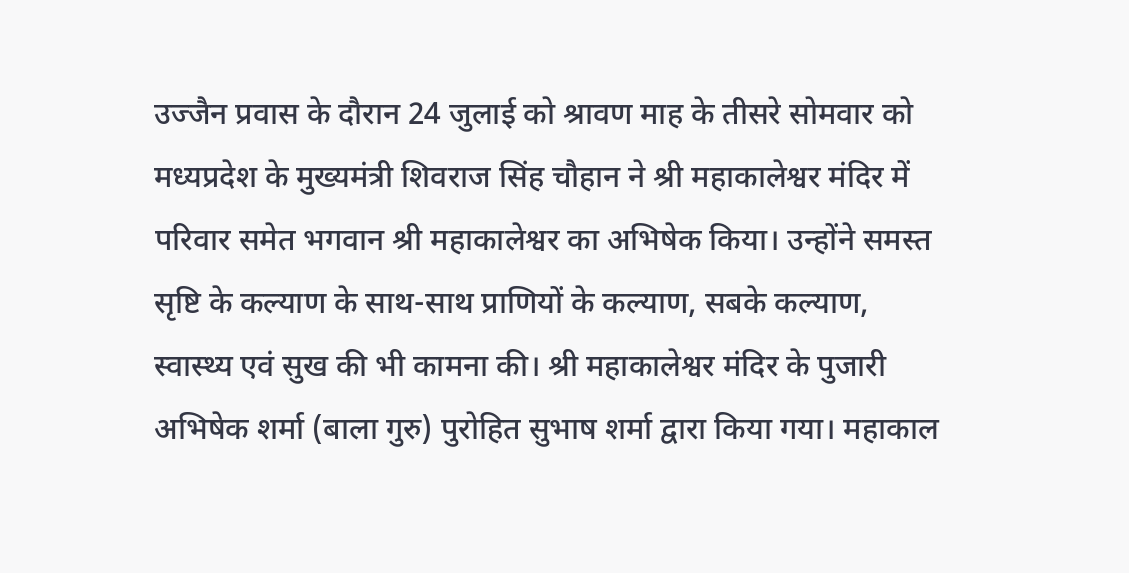उज्जैन प्रवास के दौरान 24 जुलाई को श्रावण माह के तीसरे सोमवार को मध्यप्रदेश के मुख्यमंत्री शिवराज सिंह चौहान ने श्री महाकालेश्वर मंदिर में परिवार समेत भगवान श्री महाकालेश्वर का अभिषेक किया। उन्होंने समस्त सृष्टि के कल्याण के साथ-साथ प्राणियों के कल्याण, सबके कल्याण, स्वास्थ्य एवं सुख की भी कामना की। श्री महाकालेश्वर मंदिर के पुजारी अभिषेक शर्मा (बाला गुरु) पुरोहित सुभाष शर्मा द्वारा किया गया। महाकाल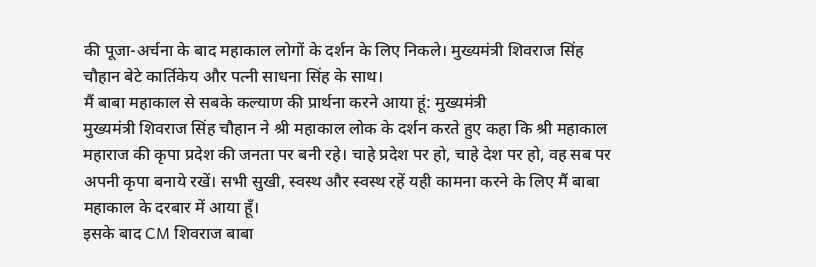की पूजा-अर्चना के बाद महाकाल लोगों के दर्शन के लिए निकले। मुख्यमंत्री शिवराज सिंह चौहान बेटे कार्तिकेय और पत्नी साधना सिंह के साथ।
मैं बाबा महाकाल से सबके कल्याण की प्रार्थना करने आया हूं: मुख्यमंत्री
मुख्यमंत्री शिवराज सिंह चौहान ने श्री महाकाल लोक के दर्शन करते हुए कहा कि श्री महाकाल महाराज की कृपा प्रदेश की जनता पर बनी रहे। चाहे प्रदेश पर हो, चाहे देश पर हो, वह सब पर अपनी कृपा बनाये रखें। सभी सुखी, स्वस्थ और स्वस्थ रहें यही कामना करने के लिए मैं बाबा महाकाल के दरबार में आया हूँ।
इसके बाद CM शिवराज बाबा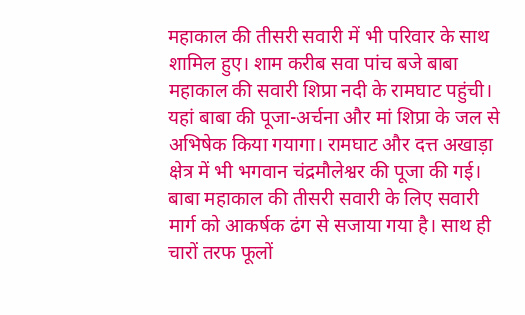महाकाल की तीसरी सवारी में भी परिवार के साथ शामिल हुए। शाम करीब सवा पांच बजे बाबा महाकाल की सवारी शिप्रा नदी के रामघाट पहुंची। यहां बाबा की पूजा-अर्चना और मां शिप्रा के जल से अभिषेक किया गयागा। रामघाट और दत्त अखाड़ा क्षेत्र में भी भगवान चंद्रमौलेश्वर की पूजा की गई।
बाबा महाकाल की तीसरी सवारी के लिए सवारी मार्ग को आकर्षक ढंग से सजाया गया है। साथ ही चारों तरफ फूलों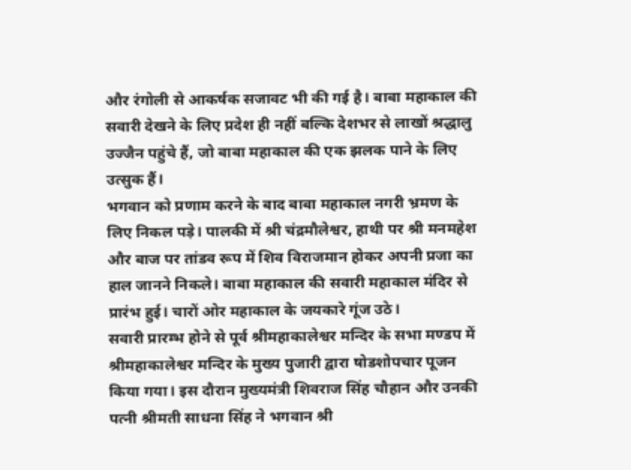और रंगोली से आकर्षक सजावट भी की गई है। बाबा महाकाल की सवारी देखने के लिए प्रदेश ही नहीं बल्कि देशभर से लाखों श्रद्धालु उज्जैन पहुंचे हैं, जो बाबा महाकाल की एक झलक पाने के लिए उत्सुक हैं।
भगवान को प्रणाम करने के बाद बाबा महाकाल नगरी भ्रमण के लिए निकल पड़े। पालकी में श्री चंद्रमौलेश्वर, हाथी पर श्री मनमहेश और बाज पर तांडव रूप में शिव विराजमान होकर अपनी प्रजा का हाल जानने निकले। बाबा महाकाल की सवारी महाकाल मंदिर से प्रारंभ हुई। चारों ओर महाकाल के जयकारे गूंज उठे।
सवारी प्रारम्भ होने से पूर्व श्रीमहाकालेश्वर मन्दिर के सभा मण्डप में श्रीमहाकालेश्वर मन्दिर के मुख्य पुजारी द्वारा षोडशोपचार पूजन किया गया। इस दौरान मुख्यमंत्री शिवराज सिंह चौहान और उनकी पत्नी श्रीमती साधना सिंह ने भगवान श्री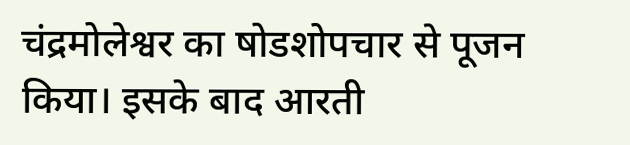चंद्रमोलेश्वर का षोडशोपचार से पूजन किया। इसके बाद आरती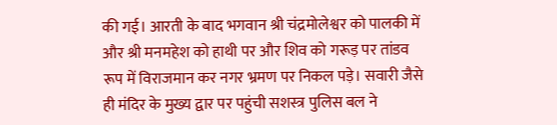की गई। आरती के बाद भगवान श्री चंद्रमोलेश्वर को पालकी में और श्री मनमहेश को हाथी पर और शिव को गरूड़ पर तांडव रूप में विराजमान कर नगर भ्रमण पर निकल पड़े। सवारी जैसे ही मंदिर के मुख्य द्वार पर पहुंची सशस्त्र पुलिस बल ने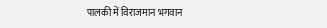पालकी में विराजमान भगवान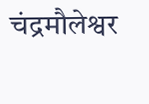चंद्रमौलेश्वर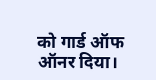को गार्ड ऑफ ऑनर दिया।